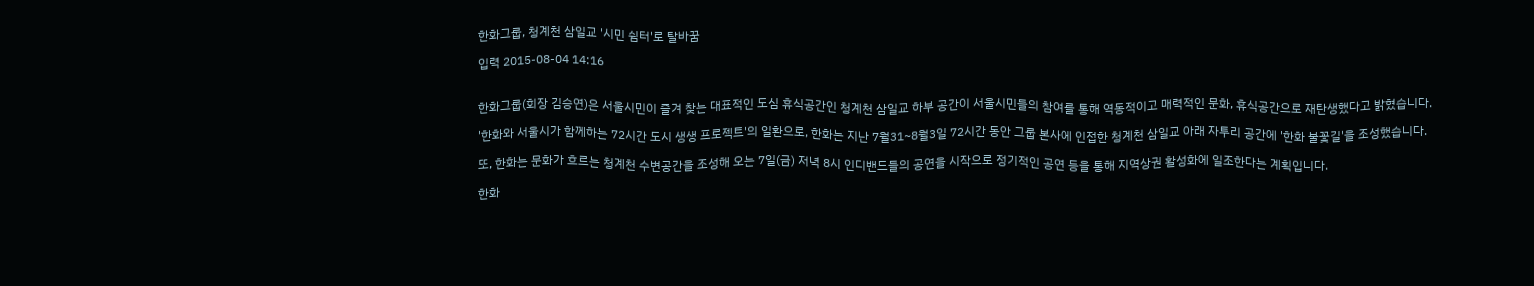한화그룹, 청계천 삼일교 '시민 쉼터'로 탈바꿈

입력 2015-08-04 14:16


한화그룹(회장 김승연)은 서울시민이 즐겨 찾는 대표적인 도심 휴식공간인 청계천 삼일교 하부 공간이 서울시민들의 참여를 통해 역동적이고 매력적인 문화, 휴식공간으로 재탄생했다고 밝혔습니다.

'한화와 서울시가 함께하는 72시간 도시 생생 프로젝트'의 일환으로, 한화는 지난 7월31~8월3일 72시간 동안 그룹 본사에 인접한 청계천 삼일교 아래 자투리 공간에 '한화 불꽃길'을 조성했습니다.

또, 한화는 문화가 흐르는 청계천 수변공간을 조성해 오는 7일(금) 저녁 8시 인디밴드들의 공연을 시작으로 정기적인 공연 등을 통해 지역상권 활성화에 일조한다는 계획입니다.

한화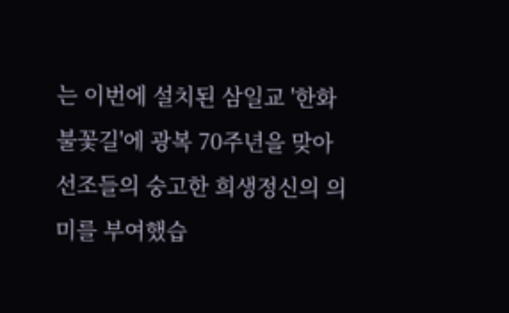는 이번에 설치된 삼일교 '한화 불꽃길'에 광복 70주년을 맞아 선조들의 숭고한 희생정신의 의미를 부여했습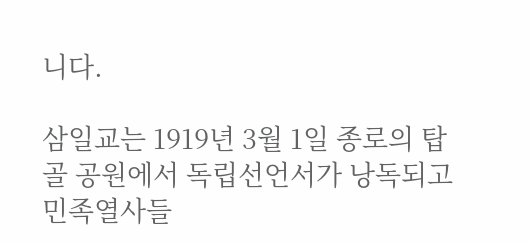니다.

삼일교는 1919년 3월 1일 종로의 탑골 공원에서 독립선언서가 낭독되고 민족열사들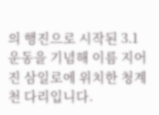의 행진으로 시작된 3.1운동을 기념해 이름 지어진 삼일로에 위치한 청계천 다리입니다.